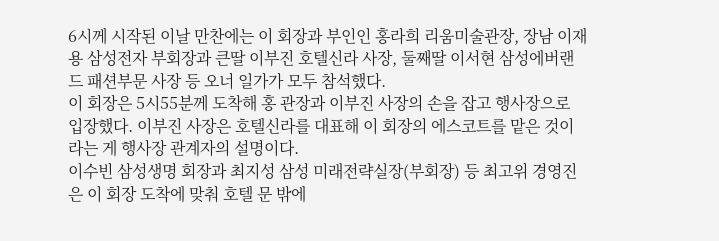6시께 시작된 이날 만찬에는 이 회장과 부인인 홍라희 리움미술관장, 장남 이재용 삼성전자 부회장과 큰딸 이부진 호텔신라 사장, 둘째딸 이서현 삼성에버랜드 패션부문 사장 등 오너 일가가 모두 참석했다.
이 회장은 5시55분께 도착해 홍 관장과 이부진 사장의 손을 잡고 행사장으로 입장했다. 이부진 사장은 호텔신라를 대표해 이 회장의 에스코트를 맡은 것이라는 게 행사장 관계자의 설명이다.
이수빈 삼성생명 회장과 최지성 삼성 미래전략실장(부회장) 등 최고위 경영진은 이 회장 도착에 맞춰 호텔 문 밖에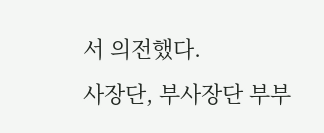서 의전했다.
사장단, 부사장단 부부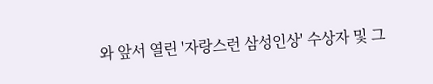와 앞서 열린 '자랑스런 삼성인상' 수상자 및 그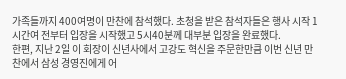가족들까지 400여명이 만찬에 참석했다. 초청을 받은 참석자들은 행사 시작 1시간여 전부터 입장을 시작했고 5시40분께 대부분 입장을 완료했다.
한편, 지난 2일 이 회장이 신년사에서 고강도 혁신을 주문한만큼 이번 신년 만찬에서 삼성 경영진에게 어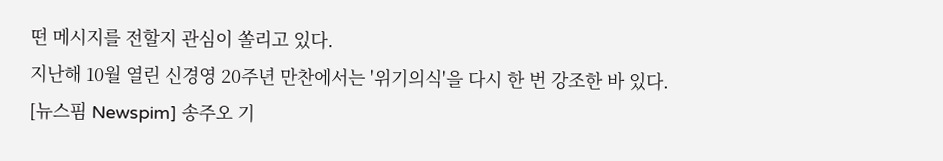떤 메시지를 전할지 관심이 쏠리고 있다.
지난해 10월 열린 신경영 20주년 만찬에서는 '위기의식'을 다시 한 번 강조한 바 있다.
[뉴스핌 Newspim] 송주오 기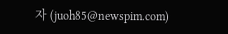자 (juoh85@newspim.com)